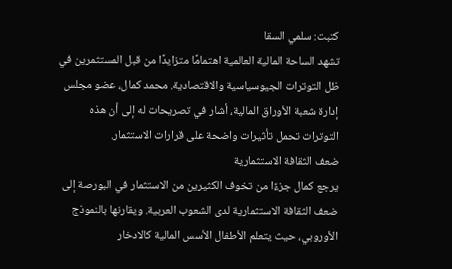كتبت: سلمي السقا
تشهد الساحة المالية العالمية اهتمامًا متزايدًا من قبل المستثمرين في ظل التوترات الجيوسياسية والاقتصادية. محمد كمال، عضو مجلس إدارة شعبة الأوراق المالية، أشار في تصريحات له إلى أن هذه التوترات تحمل تأثيرات واضحة على قرارات الاستثمار.
ضعف الثقافة الاستثمارية
يرجع كمال جزءًا من تخوف الكثيرين من الاستثمار في البورصة إلى ضعف الثقافة الاستثمارية لدى الشعوب العربية. ويقارنها بالنموذج الأوروبي، حيث يتعلم الأطفال الأسس المالية كالادخار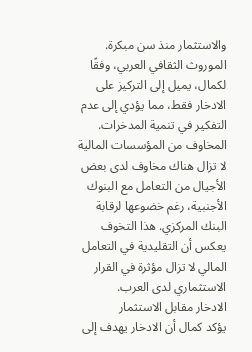والاستثمار منذ سن مبكرة. الموروث الثقافي العربي، وفقًا لكمال، يميل إلى التركيز على الادخار فقط، مما يؤدي إلى عدم التفكير في تنمية المدخرات.
المخاوف من المؤسسات المالية
لا تزال هناك مخاوف لدى بعض الأجيال من التعامل مع البنوك الأجنبية، رغم خضوعها لرقابة البنك المركزي. هذا التخوف يعكس أن التقليدية في التعامل المالي لا تزال مؤثرة في القرار الاستثماري لدى العرب.
الادخار مقابل الاستثمار
يؤكد كمال أن الادخار يهدف إلى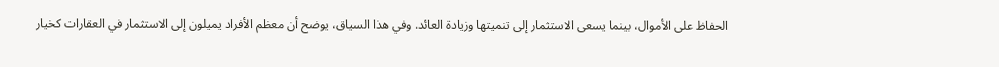الحفاظ على الأموال، بينما يسعى الاستثمار إلى تنميتها وزيادة العائد. وفي هذا السياق، يوضح أن معظم الأفراد يميلون إلى الاستثمار في العقارات كخيار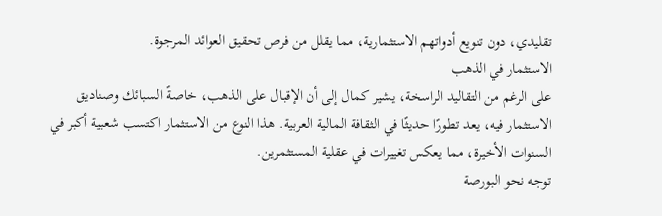تقليدي، دون تنويع أدواتهم الاستثمارية، مما يقلل من فرص تحقيق العوائد المرجوة.
الاستثمار في الذهب
على الرغم من التقاليد الراسخة، يشير كمال إلى أن الإقبال على الذهب، خاصةً السبائك وصناديق الاستثمار فيه، يعد تطورًا حديثًا في الثقافة المالية العربية. هذا النوع من الاستثمار اكتسب شعبية أكبر في السنوات الأخيرة، مما يعكس تغييرات في عقلية المستثمرين.
توجه نحو البورصة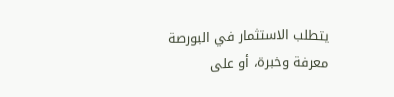يتطلب الاستثمار في البورصة معرفة وخبرة، أو على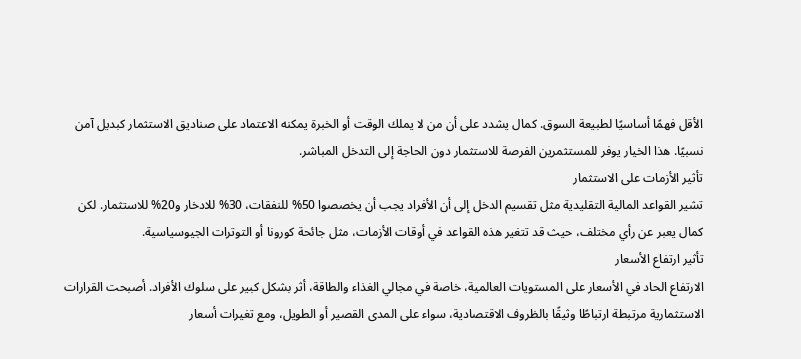الأقل فهمًا أساسيًا لطبيعة السوق. كمال يشدد على أن من لا يملك الوقت أو الخبرة يمكنه الاعتماد على صناديق الاستثمار كبديل آمن نسبيًا. هذا الخيار يوفر للمستثمرين الفرصة للاستثمار دون الحاجة إلى التدخل المباشر.
تأثير الأزمات على الاستثمار
تشير القواعد المالية التقليدية مثل تقسيم الدخل إلى أن الأفراد يجب أن يخصصوا 50% للنفقات، 30% للادخار و20% للاستثمار. لكن كمال يعبر عن رأي مختلف، حيث قد تتغير هذه القواعد في أوقات الأزمات، مثل جائحة كورونا أو التوترات الجيوسياسية.
تأثير ارتفاع الأسعار
الارتفاع الحاد في الأسعار على المستويات العالمية، خاصة في مجالي الغذاء والطاقة، أثر بشكل كبير على سلوك الأفراد. أصبحت القرارات الاستثمارية مرتبطة ارتباطًا وثيقًا بالظروف الاقتصادية، سواء على المدى القصير أو الطويل، ومع تغيرات أسعار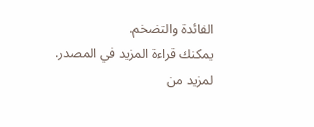الفائدة والتضخم.
يمكنك قراءة المزيد في المصدر.
لمزيد من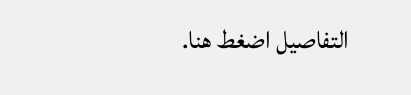التفاصيل اضغط هنا.